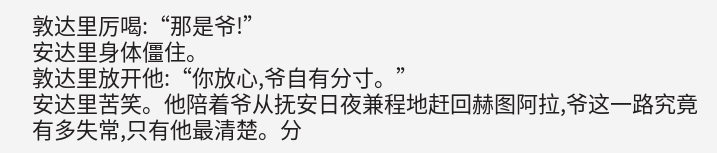敦达里厉喝:“那是爷!”
安达里身体僵住。
敦达里放开他:“你放心,爷自有分寸。”
安达里苦笑。他陪着爷从抚安日夜兼程地赶回赫图阿拉,爷这一路究竟有多失常,只有他最清楚。分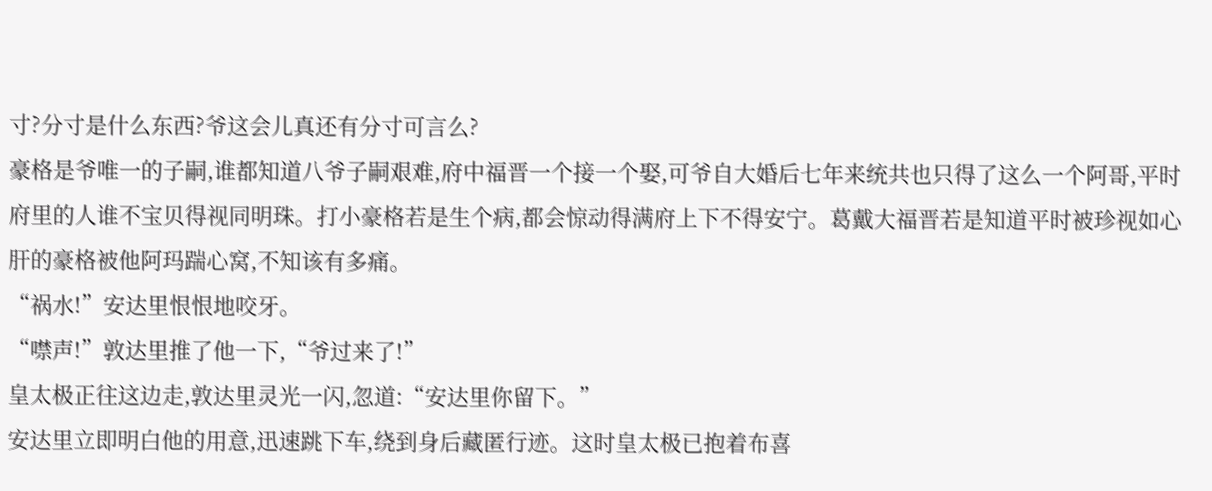寸?分寸是什么东西?爷这会儿真还有分寸可言么?
豪格是爷唯一的子嗣,谁都知道八爷子嗣艰难,府中福晋一个接一个娶,可爷自大婚后七年来统共也只得了这么一个阿哥,平时府里的人谁不宝贝得视同明珠。打小豪格若是生个病,都会惊动得满府上下不得安宁。葛戴大福晋若是知道平时被珍视如心肝的豪格被他阿玛踹心窝,不知该有多痛。
“祸水!”安达里恨恨地咬牙。
“噤声!”敦达里推了他一下,“爷过来了!”
皇太极正往这边走,敦达里灵光一闪,忽道:“安达里你留下。”
安达里立即明白他的用意,迅速跳下车,绕到身后藏匿行迹。这时皇太极已抱着布喜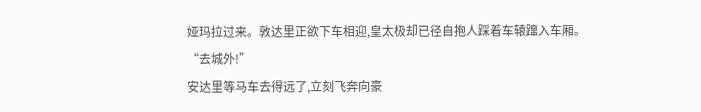娅玛拉过来。敦达里正欲下车相迎,皇太极却已径自抱人踩着车辕蹿入车厢。
“去城外!”
安达里等马车去得远了,立刻飞奔向豪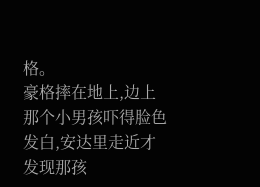格。
豪格摔在地上,边上那个小男孩吓得脸色发白,安达里走近才发现那孩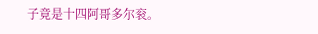子竟是十四阿哥多尔衮。